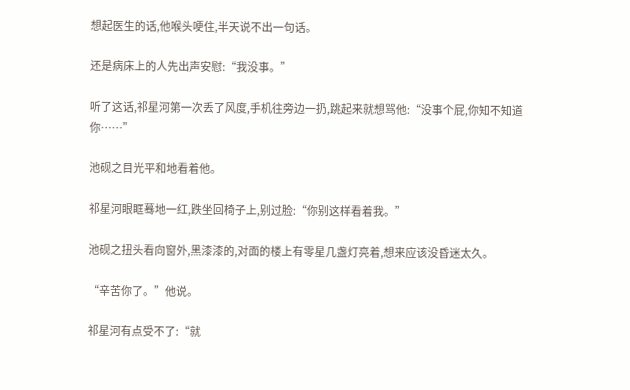想起医生的话,他喉头哽住,半天说不出一句话。

还是病床上的人先出声安慰:“我没事。”

听了这话,祁星河第一次丢了风度,手机往旁边一扔,跳起来就想骂他:“没事个屁,你知不知道你……”

池砚之目光平和地看着他。

祁星河眼眶蓦地一红,跌坐回椅子上,别过脸:“你别这样看着我。”

池砚之扭头看向窗外,黑漆漆的,对面的楼上有零星几盏灯亮着,想来应该没昏迷太久。

“辛苦你了。”他说。

祁星河有点受不了:“就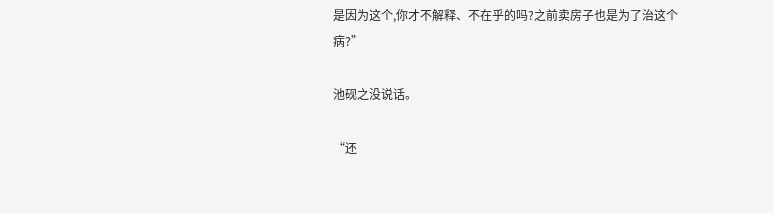是因为这个,你才不解释、不在乎的吗?之前卖房子也是为了治这个病?”

池砚之没说话。

“还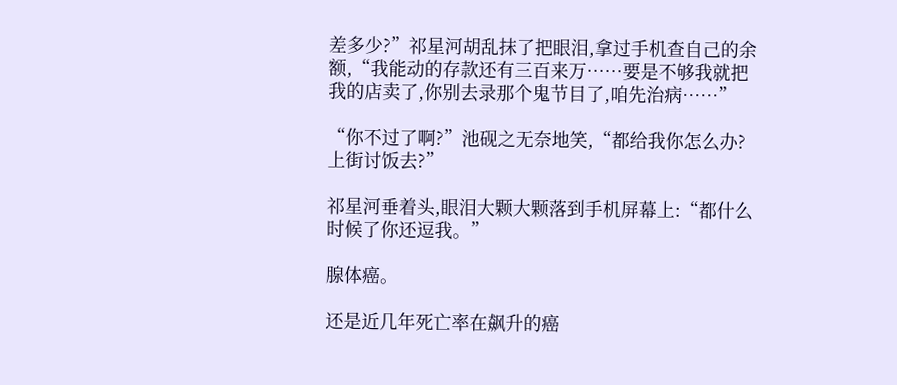差多少?”祁星河胡乱抹了把眼泪,拿过手机查自己的余额,“我能动的存款还有三百来万……要是不够我就把我的店卖了,你别去录那个鬼节目了,咱先治病……”

“你不过了啊?”池砚之无奈地笑,“都给我你怎么办?上街讨饭去?”

祁星河垂着头,眼泪大颗大颗落到手机屏幕上:“都什么时候了你还逗我。”

腺体癌。

还是近几年死亡率在飙升的癌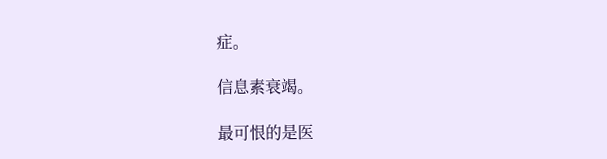症。

信息素衰竭。

最可恨的是医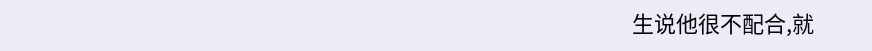生说他很不配合,就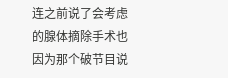连之前说了会考虑的腺体摘除手术也因为那个破节目说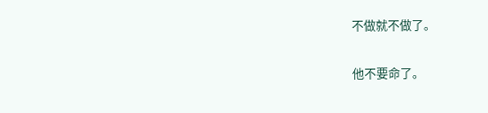不做就不做了。

他不要命了。